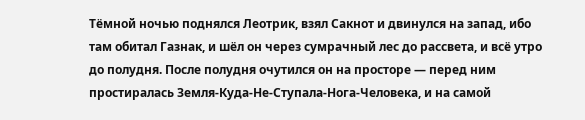Тёмной ночью поднялся Леотрик, взял Сакнот и двинулся на запад, ибо там обитал Газнак, и шёл он через сумрачный лес до рассвета, и всё утро до полудня. После полудня очутился он на просторе — перед ним простиралась Земля-Куда-Не-Ступала-Нога-Человека, и на самой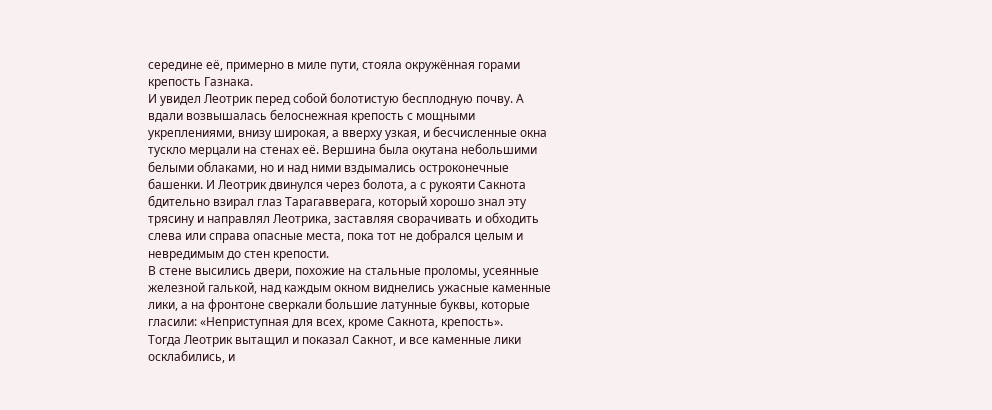середине её, примерно в миле пути, стояла окружённая горами крепость Газнака.
И увидел Леотрик перед собой болотистую бесплодную почву. А вдали возвышалась белоснежная крепость с мощными укреплениями, внизу широкая, а вверху узкая, и бесчисленные окна тускло мерцали на стенах её. Вершина была окутана небольшими белыми облаками, но и над ними вздымались остроконечные башенки. И Леотрик двинулся через болота, а с рукояти Сакнота бдительно взирал глаз Тарагавверага, который хорошо знал эту трясину и направлял Леотрика, заставляя сворачивать и обходить слева или справа опасные места, пока тот не добрался целым и невредимым до стен крепости.
В стене высились двери, похожие на стальные проломы, усеянные железной галькой, над каждым окном виднелись ужасные каменные лики, а на фронтоне сверкали большие латунные буквы, которые гласили: «Неприступная для всех, кроме Сакнота, крепость».
Тогда Леотрик вытащил и показал Сакнот, и все каменные лики осклабились, и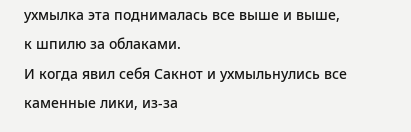ухмылка эта поднималась все выше и выше, к шпилю за облаками.
И когда явил себя Сакнот и ухмыльнулись все каменные лики, из-за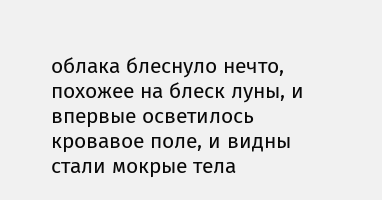облака блеснуло нечто, похожее на блеск луны, и впервые осветилось кровавое поле, и видны стали мокрые тела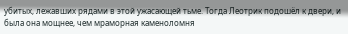убитых, лежавших рядами в этой ужасающей тьме. Тогда Леотрик подошёл к двери, и была она мощнее, чем мраморная каменоломня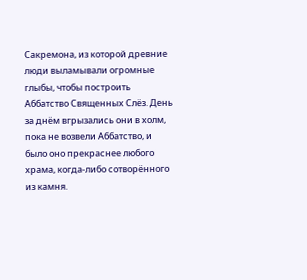Сакремона, из которой древние люди выламывали огромные глыбы, чтобы построить Аббатство Священных Слёз. День за днём вгрызались они в холм, пока не возвели Аббатство, и было оно прекраснее любого храма, когда-либо сотворённого из камня.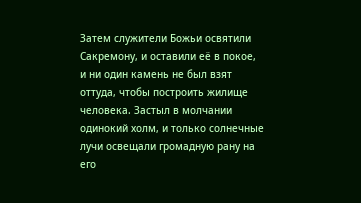Затем служители Божьи освятили Сакремону, и оставили её в покое, и ни один камень не был взят оттуда, чтобы построить жилище человека. Застыл в молчании одинокий холм, и только солнечные лучи освещали громадную рану на его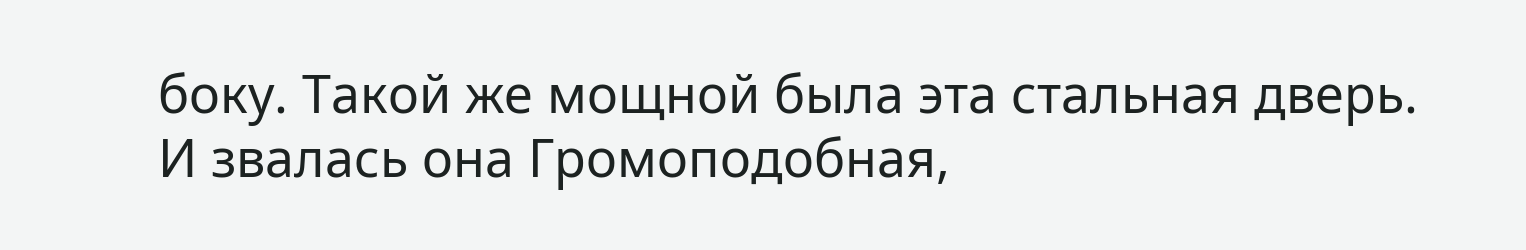боку. Такой же мощной была эта стальная дверь. И звалась она Громоподобная,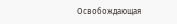Освобождающая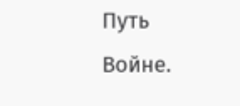Путь Войне.